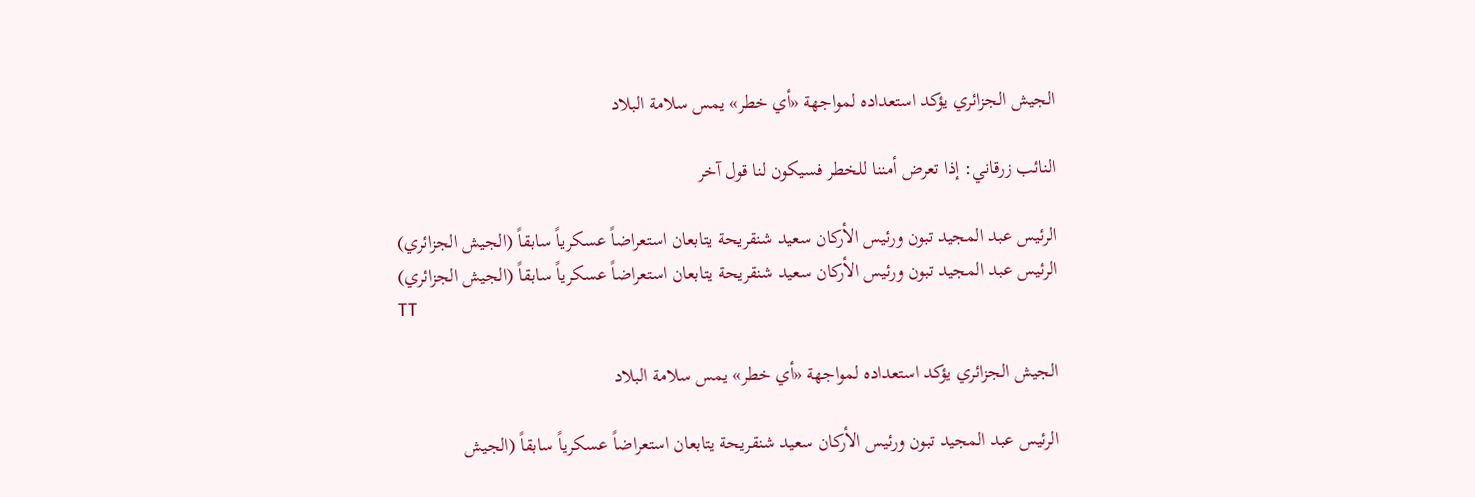الجيش الجزائري يؤكد استعداده لمواجهة «أي خطر» يمس سلامة البلاد

النائب زرقاني: إذا تعرض أمننا للخطر فسيكون لنا قول آخر

الرئيس عبد المجيد تبون ورئيس الأركان سعيد شنقريحة يتابعان استعراضاً عسكرياً سابقاً (الجيش الجزائري)
الرئيس عبد المجيد تبون ورئيس الأركان سعيد شنقريحة يتابعان استعراضاً عسكرياً سابقاً (الجيش الجزائري)
TT

الجيش الجزائري يؤكد استعداده لمواجهة «أي خطر» يمس سلامة البلاد

الرئيس عبد المجيد تبون ورئيس الأركان سعيد شنقريحة يتابعان استعراضاً عسكرياً سابقاً (الجيش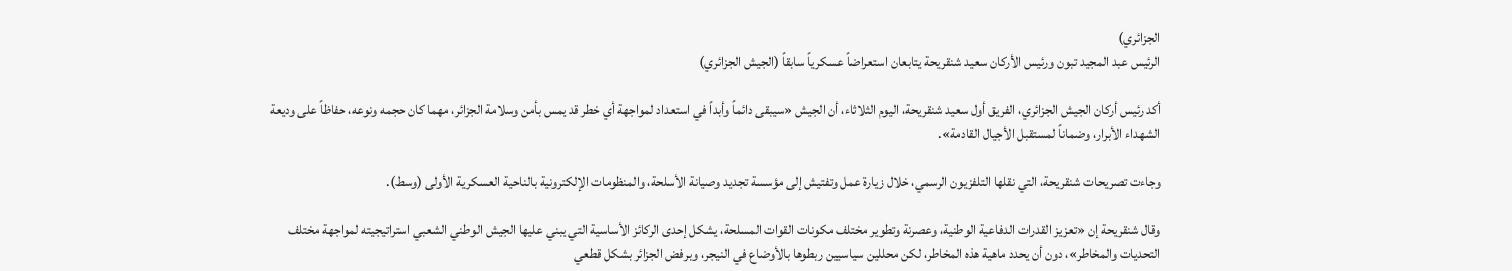الجزائري)
الرئيس عبد المجيد تبون ورئيس الأركان سعيد شنقريحة يتابعان استعراضاً عسكرياً سابقاً (الجيش الجزائري)

أكد رئيس أركان الجيش الجزائري، الفريق أول سعيد شنقريحة، اليوم الثلاثاء، أن الجيش «سيبقى دائماً وأبداً في استعداد لمواجهة أي خطر قد يمس بأمن وسلامة الجزائر، مهما كان حجمه ونوعه، حفاظاً على وديعة الشهداء الأبرار، وضماناً لمستقبل الأجيال القادمة».

وجاءت تصريحات شنقريحة، التي نقلها التلفزيون الرسمي، خلال زيارة عمل وتفتيش إلى مؤسسة تجديد وصيانة الأسلحة، والمنظومات الإلكترونية بالناحية العسكرية الأولى (وسط).

وقال شنقريحة إن «تعزيز القدرات الدفاعية الوطنية، وعصرنة وتطوير مختلف مكونات القوات المسلحة، يشكل إحدى الركائز الأساسية التي يبني عليها الجيش الوطني الشعبي استراتيجيته لمواجهة مختلف التحديات والمخاطر»، دون أن يحدد ماهية هذه المخاطر، لكن محللين سياسيين ربطوها بالأوضاع في النيجر، وبرفض الجزائر بشكل قطعي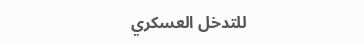للتدخل العسكري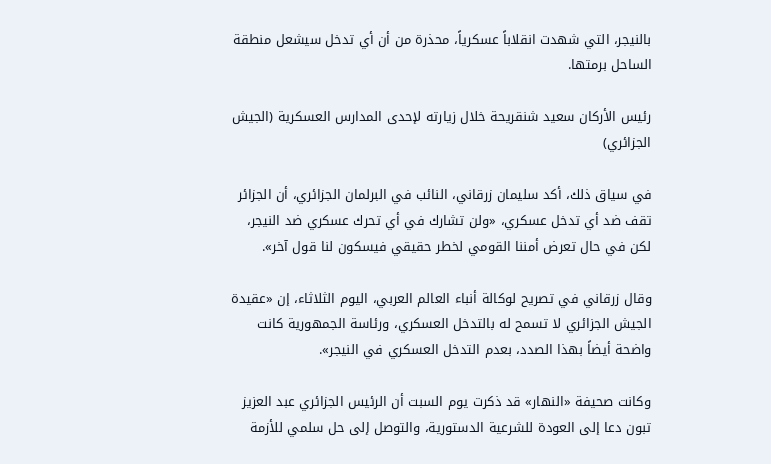بالنيجر، التي شهدت انقلاباً عسكرياً، محذرة من أن أي تدخل سيشعل منطقة الساحل برمتها.

رئيس الأركان سعيد شنقريحة خلال زيارته لإحدى المدارس العسكرية (الجيش الجزائري)

في سياق ذلك، أكد سليمان زرقاني، النائب في البرلمان الجزائري، أن الجزائر تقف ضد أي تدخل عسكري، «ولن تشارك في أي تحرك عسكري ضد النيجر، لكن في حال تعرض أمننا القومي لخطر حقيقي فيسكون لنا قول آخر».

وقال زرقاني في تصريح لوكالة أنباء العالم العربي، اليوم الثلاثاء، إن «عقيدة الجيش الجزائري لا تسمح له بالتدخل العسكري، ورئاسة الجمهورية كانت واضحة أيضاً بهذا الصدد، بعدم التدخل العسكري في النيجر».

وكانت صحيفة «النهار» قد ذكرت يوم السبت أن الرئيس الجزائري عبد العزيز تبون دعا إلى العودة للشرعية الدستورية، والتوصل إلى حل سلمي للأزمة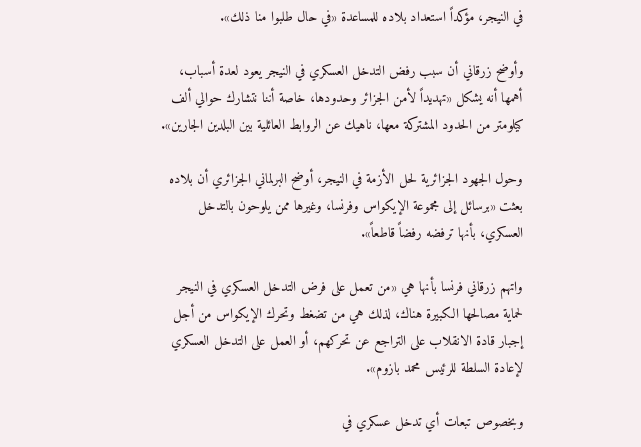في النيجر، مؤكداً استعداد بلاده للمساعدة «في حال طلبوا منا ذلك».

وأوضح زرقاني أن سبب رفض التدخل العسكري في النيجر يعود لعدة أسباب، أهمها أنه يشكل «تهديداً لأمن الجزائر وحدودها، خاصة أننا نتشارك حوالي ألف كيلومتر من الحدود المشتركة معها، ناهيك عن الروابط العائلية بين البلدين الجارين».

وحول الجهود الجزائرية لحل الأزمة في النيجر، أوضح البرلماني الجزائري أن بلاده بعثت «برسائل إلى مجموعة الإيكواس وفرنسا، وغيرها ممن يلوحون بالتدخل العسكري، بأنها ترفضه رفضاً قاطعاً».

واتهم زرقاني فرنسا بأنها هي «من تعمل على فرض التدخل العسكري في النيجر لحماية مصالحها الكبيرة هناك، لذلك هي من تضغط وتحرك الإيكواس من أجل إجبار قادة الانقلاب على التراجع عن تحركهم، أو العمل على التدخل العسكري لإعادة السلطة للرئيس محمد بازوم».

وبخصوص تبعات أي تدخل عسكري في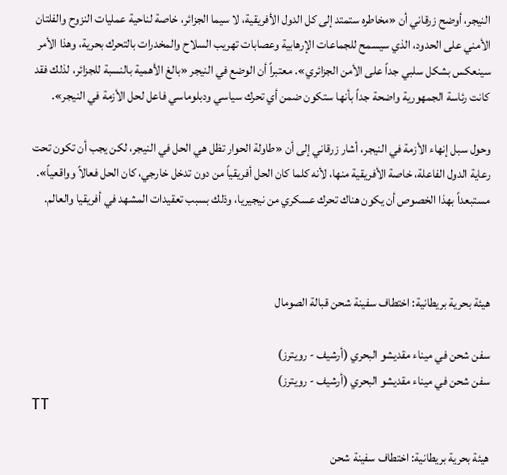النيجر، أوضح زرقاني أن «مخاطره ستمتد إلى كل الدول الأفريقية، لا سيما الجزائر، خاصة لناحية عمليات النزوح والفلتان الأمني على الحدود، الذي سيسمح للجماعات الإرهابية وعصابات تهريب السلاح والمخدرات بالتحرك بحرية، وهذا الأمر سينعكس بشكل سلبي جداً على الأمن الجزائري». معتبراً أن الوضع في النيجر «بالغ الأهمية بالنسبة للجزائر، لذلك فقد كانت رئاسة الجمهورية واضحة جداً بأنها ستكون ضمن أي تحرك سياسي ودبلوماسي فاعل لحل الأزمة في النيجر».

وحول سبل إنهاء الأزمة في النيجر، أشار زرقاني إلى أن «طاولة الحوار تظل هي الحل في النيجر، لكن يجب أن تكون تحت رعاية الدول الفاعلة، خاصة الأفريقية منها، لأنه كلما كان الحل أفريقياً من دون تدخل خارجي، كان الحل فعالاً وواقعياً». مستبعداً بهذا الخصوص أن يكون هناك تحرك عسكري من نيجيريا، وذلك بسبب تعقيدات المشهد في أفريقيا والعالم.



هيئة بحرية بريطانية: اختطاف سفينة شحن قبالة الصومال

سفن شحن في ميناء مقديشو البحري (أرشيف - رويترز)
سفن شحن في ميناء مقديشو البحري (أرشيف - رويترز)
TT

هيئة بحرية بريطانية: اختطاف سفينة شحن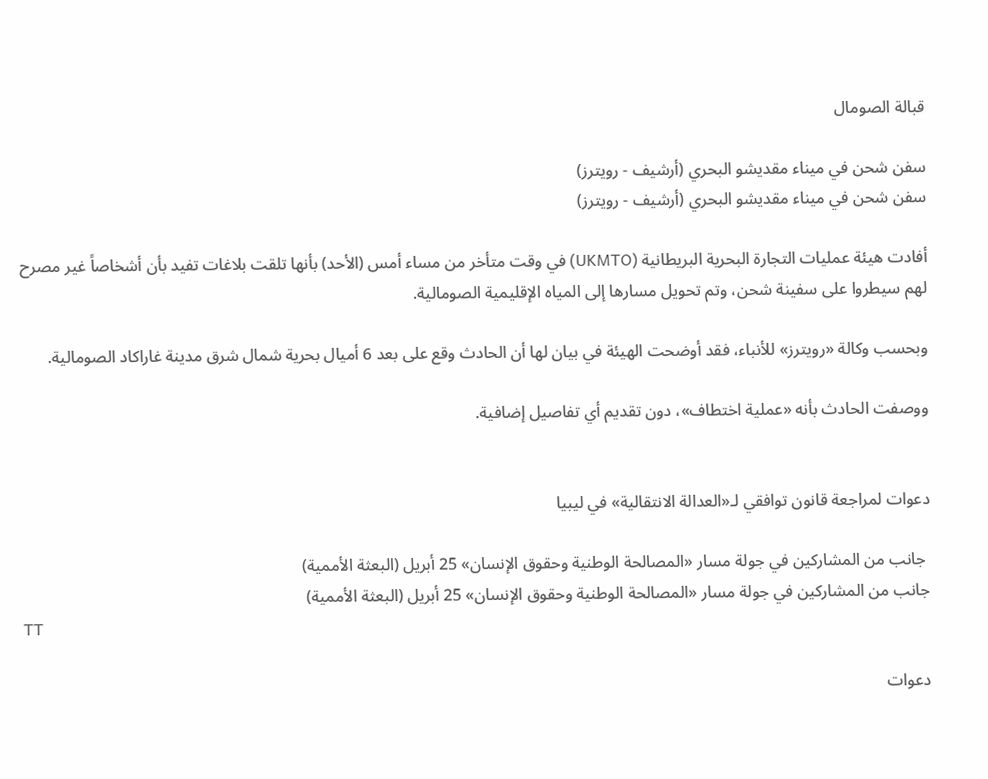قبالة الصومال

سفن شحن في ميناء مقديشو البحري (أرشيف - رويترز)
سفن شحن في ميناء مقديشو البحري (أرشيف - رويترز)

أفادت هيئة عمليات التجارة البحرية البريطانية (UKMTO) في وقت متأخر من مساء أمس (الأحد) بأنها تلقت بلاغات تفيد بأن أشخاصاً غير مصرح لهم سيطروا على سفينة شحن، وتم تحويل مسارها إلى المياه الإقليمية الصومالية.

وبحسب وكالة «رويترز» للأنباء، فقد أوضحت الهيئة في بيان لها أن الحادث وقع على بعد 6 أميال بحرية شمال شرق مدينة غاراكاد الصومالية.

ووصفت الحادث بأنه «عملية اختطاف»، دون تقديم أي تفاصيل إضافية.


دعوات لمراجعة قانون توافقي لـ«العدالة الانتقالية» في ليبيا

 جانب من المشاركين في جولة مسار «المصالحة الوطنية وحقوق الإنسان» 25 أبريل (البعثة الأممية)
جانب من المشاركين في جولة مسار «المصالحة الوطنية وحقوق الإنسان» 25 أبريل (البعثة الأممية)
TT

دعوات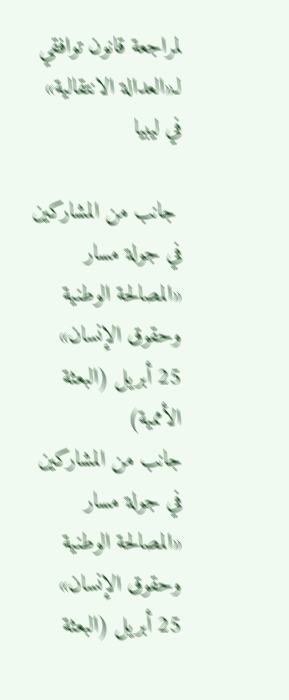لمراجعة قانون توافقي لـ«العدالة الانتقالية» في ليبيا

 جانب من المشاركين في جولة مسار «المصالحة الوطنية وحقوق الإنسان» 25 أبريل (البعثة الأممية)
جانب من المشاركين في جولة مسار «المصالحة الوطنية وحقوق الإنسان» 25 أبريل (البعثة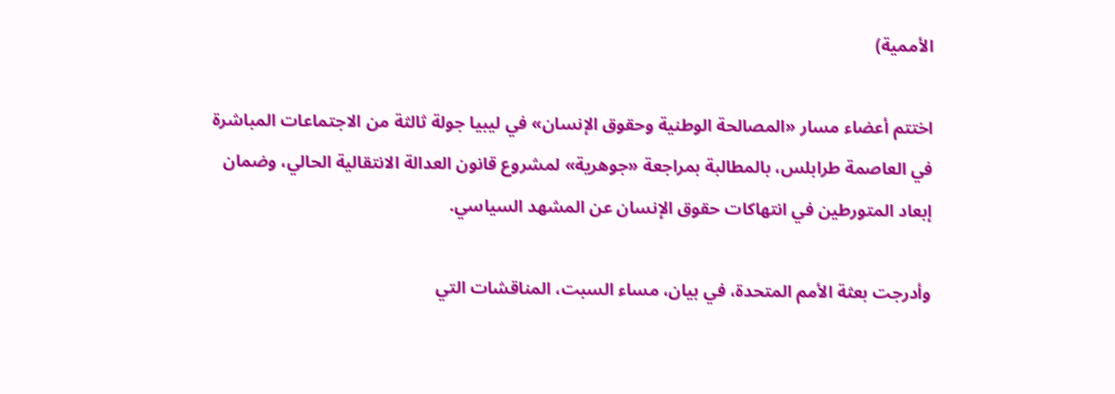الأممية)

اختتم أعضاء مسار «المصالحة الوطنية وحقوق الإنسان» في ليبيا جولة ثالثة من الاجتماعات المباشرة في العاصمة طرابلس، بالمطالبة بمراجعة «جوهرية» لمشروع قانون العدالة الانتقالية الحالي، وضمان إبعاد المتورطين في انتهاكات حقوق الإنسان عن المشهد السياسي.

وأدرجت بعثة الأمم المتحدة، في بيان، مساء السبت، المناقشات التي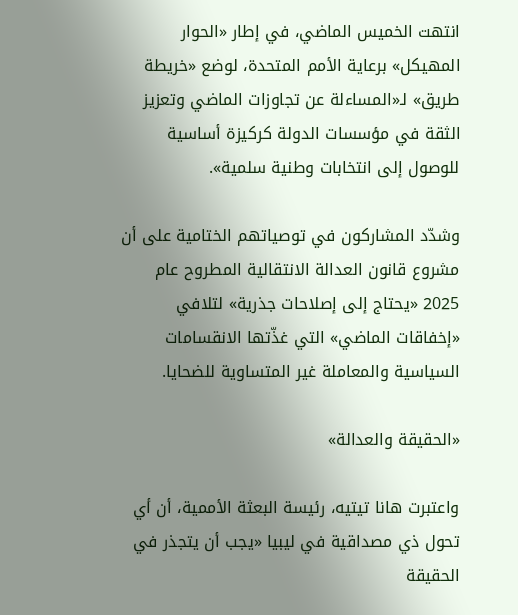انتهت الخميس الماضي، في إطار «الحوار المهيكل» برعاية الأمم المتحدة، لوضع «خريطة طريق» لـ«المساءلة عن تجاوزات الماضي وتعزيز الثقة في مؤسسات الدولة كركيزة أساسية للوصول إلى انتخابات وطنية سلمية».

وشدّد المشاركون في توصياتهم الختامية على أن مشروع قانون العدالة الانتقالية المطروح عام 2025 «يحتاج إلى إصلاحات جذرية» لتلافي «إخفاقات الماضي» التي غذّتها الانقسامات السياسية والمعاملة غير المتساوية للضحايا.

«الحقيقة والعدالة»

واعتبرت هانا تيتيه، رئيسة البعثة الأممية، أن أي تحول ذي مصداقية في ليبيا «يجب أن يتجذر في الحقيقة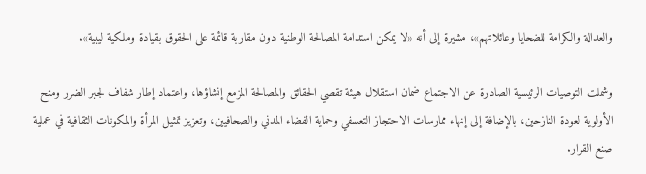والعدالة والكرامة للضحايا وعائلاتهم»، مشيرة إلى أنه «لا يمكن استدامة المصالحة الوطنية دون مقاربة قائمة على الحقوق بقيادة وملكية ليبية».

وشملت التوصيات الرئيسية الصادرة عن الاجتماع ضمان استقلال هيئة تقصي الحقائق والمصالحة المزمع إنشاؤها، واعتماد إطار شفاف لجبر الضرر ومنح الأولوية لعودة النازحين، بالإضافة إلى إنهاء ممارسات الاحتجاز التعسفي وحماية الفضاء المدني والصحافيين، وتعزيز تمثيل المرأة والمكونات الثقافية في عملية صنع القرار.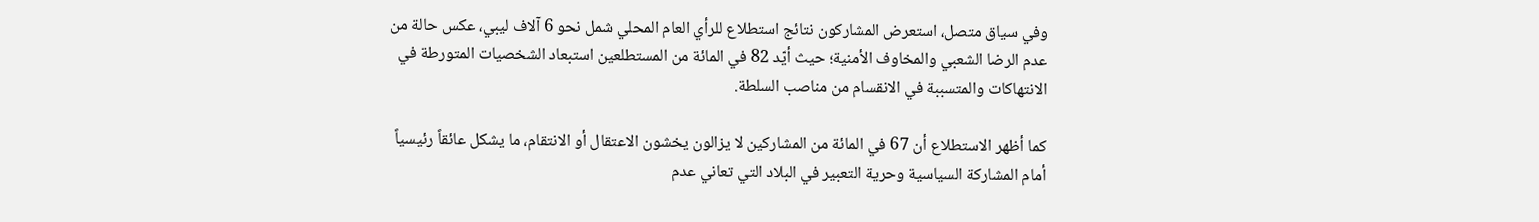وفي سياق متصل، استعرض المشاركون نتائج استطلاع للرأي العام المحلي شمل نحو 6 آلاف ليبي، عكس حالة من عدم الرضا الشعبي والمخاوف الأمنية؛ حيث أيّد 82 في المائة من المستطلعين استبعاد الشخصيات المتورطة في الانتهاكات والمتسببة في الانقسام من مناصب السلطة.

كما أظهر الاستطلاع أن 67 في المائة من المشاركين لا يزالون يخشون الاعتقال أو الانتقام، ما يشكل عائقاً رئيسياً أمام المشاركة السياسية وحرية التعبير في البلاد التي تعاني عدم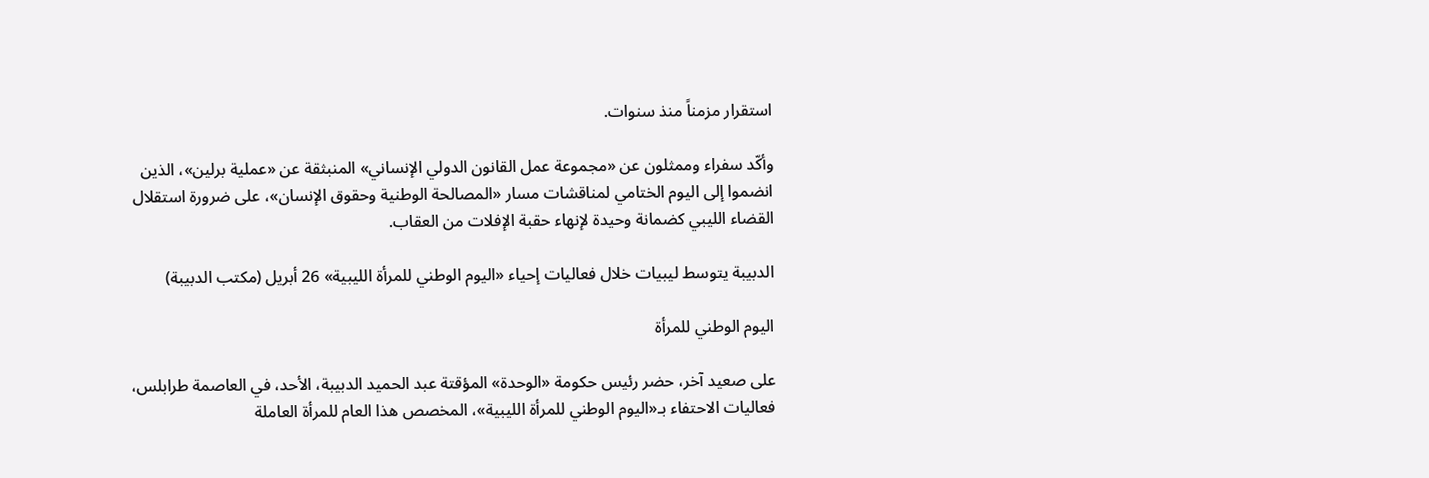استقرار مزمناً منذ سنوات.

وأكّد سفراء وممثلون عن «مجموعة عمل القانون الدولي الإنساني» المنبثقة عن «عملية برلين»، الذين انضموا إلى اليوم الختامي لمناقشات مسار «المصالحة الوطنية وحقوق الإنسان»، على ضرورة استقلال القضاء الليبي كضمانة وحيدة لإنهاء حقبة الإفلات من العقاب.

الدبيبة يتوسط ليبيات خلال فعاليات إحياء «اليوم الوطني للمرأة الليبية» 26 أبريل (مكتب الدبيبة)

اليوم الوطني للمرأة

على صعيد آخر، حضر رئيس حكومة «الوحدة» المؤقتة عبد الحميد الدبيبة، الأحد، في العاصمة طرابلس، فعاليات الاحتفاء بـ«اليوم الوطني للمرأة الليبية»، المخصص هذا العام للمرأة العاملة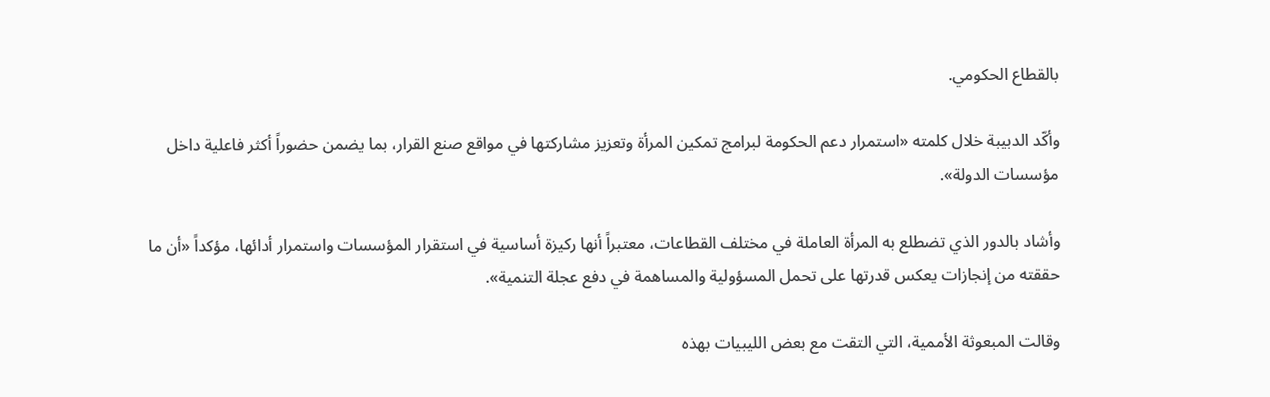بالقطاع الحكومي.

وأكّد الدبيبة خلال كلمته «استمرار دعم الحكومة لبرامج تمكين المرأة وتعزيز مشاركتها في مواقع صنع القرار، بما يضمن حضوراً أكثر فاعلية داخل مؤسسات الدولة».

وأشاد بالدور الذي تضطلع به المرأة العاملة في مختلف القطاعات، معتبراً أنها ركيزة أساسية في استقرار المؤسسات واستمرار أدائها، مؤكداً «أن ما حققته من إنجازات يعكس قدرتها على تحمل المسؤولية والمساهمة في دفع عجلة التنمية».

وقالت المبعوثة الأممية، التي التقت مع بعض الليبيات بهذه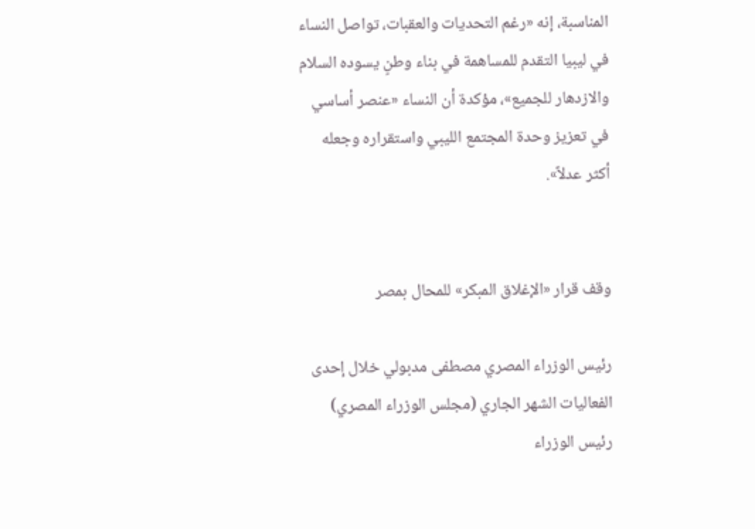المناسبة، إنه «رغم التحديات والعقبات، تواصل النساء في ليبيا التقدم للمساهمة في بناء وطنٍ يسوده السلام والازدهار للجميع»، مؤكدة أن النساء «عنصر أساسي في تعزيز وحدة المجتمع الليبي واستقراره وجعله أكثر عدلاً».


وقف قرار «الإغلاق المبكر» للمحال بمصر

رئيس الوزراء المصري مصطفى مدبولي خلال إحدى الفعاليات الشهر الجاري (مجلس الوزراء المصري)
رئيس الوزراء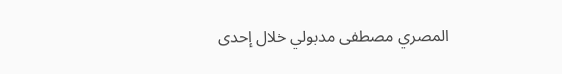المصري مصطفى مدبولي خلال إحدى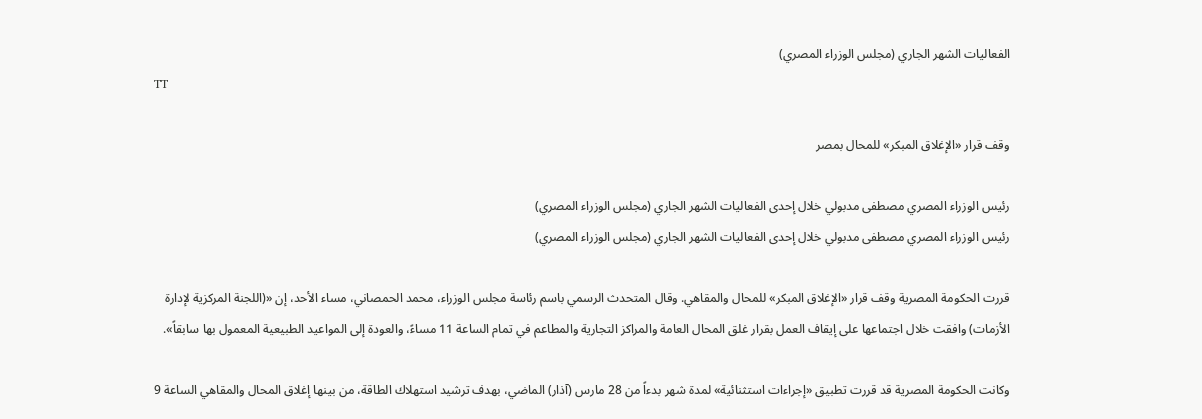الفعاليات الشهر الجاري (مجلس الوزراء المصري)
TT

وقف قرار «الإغلاق المبكر» للمحال بمصر

رئيس الوزراء المصري مصطفى مدبولي خلال إحدى الفعاليات الشهر الجاري (مجلس الوزراء المصري)
رئيس الوزراء المصري مصطفى مدبولي خلال إحدى الفعاليات الشهر الجاري (مجلس الوزراء المصري)

قررت الحكومة المصرية وقف قرار «الإغلاق المبكر» للمحال والمقاهي. وقال المتحدث الرسمي باسم رئاسة مجلس الوزراء، محمد الحمصاني، مساء الأحد، إن «(اللجنة المركزية لإدارة الأزمات) وافقت خلال اجتماعها على إيقاف العمل بقرار غلق المحال العامة والمراكز التجارية والمطاعم في تمام الساعة 11 مساءً، والعودة إلى المواعيد الطبيعية المعمول بها سابقاً».

وكانت الحكومة المصرية قد قررت تطبيق «إجراءات استثنائية» لمدة شهر بدءاً من 28 مارس (آذار) الماضي، بهدف ترشيد استهلاك الطاقة، من بينها إغلاق المحال والمقاهي الساعة 9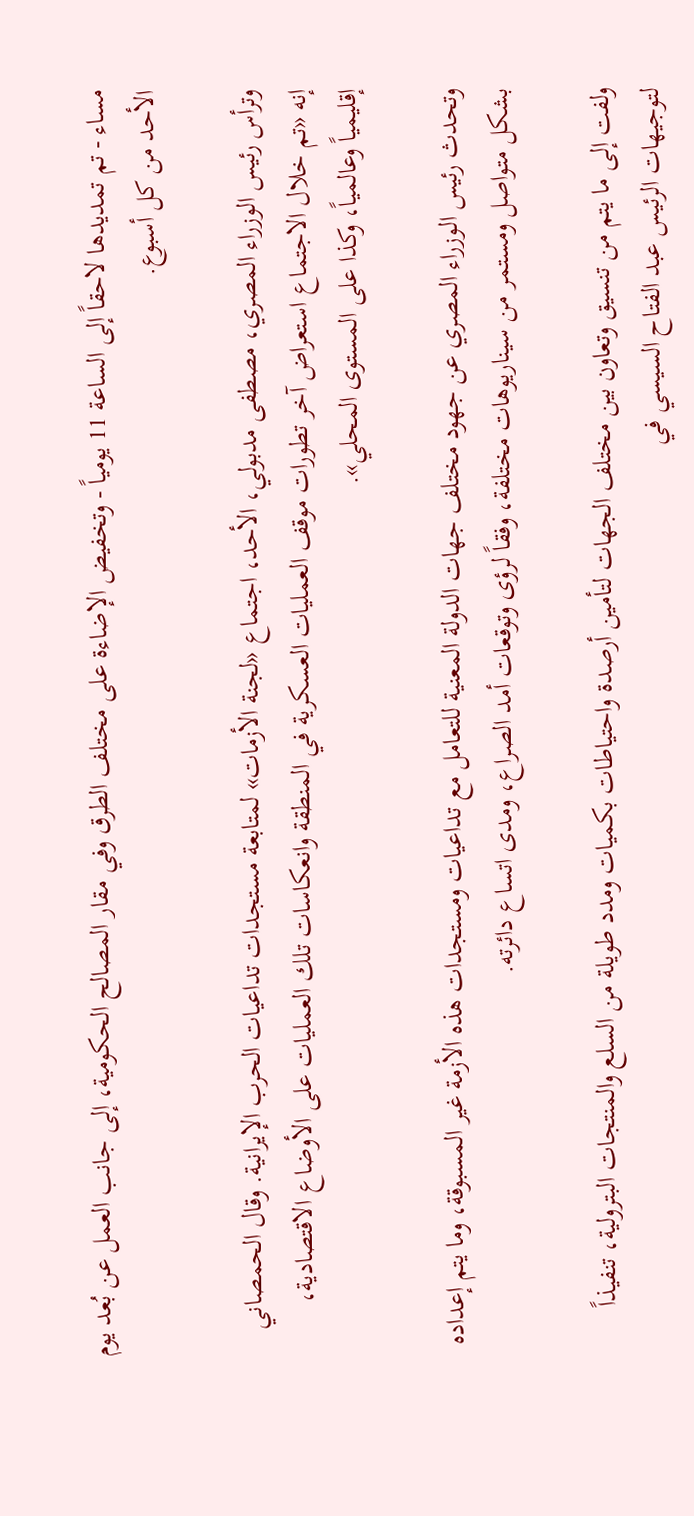مساء - تم تمديدها لاحقاً إلى الساعة 11 يومياً - وتخفيض الإضاءة على مختلف الطرق وفي مقار المصالح الحكومية، إلى جانب العمل عن بُعد يوم الأحد من كل أسبوع.

وترأس رئيس الوزراء المصري، مصطفى مدبولي، الأحد، اجتماع «لجنة الأزمات» لمتابعة مستجدات تداعيات الحرب الإيرانية. وقال الحمصاني إنه «تم خلال الاجتماع استعراض آخر تطورات موقف العمليات العسكرية في المنطقة وانعكاسات تلك العمليات على الأوضاع الاقتصادية، إقليمياً وعالمياً، وكذا على المستوى المحلي».

وتحدث رئيس الوزراء المصري عن جهود مختلف جهات الدولة المعنية للتعامل مع تداعيات ومستجدات هذه الأزمة غير المسبوقة، وما يتم إعداده بشكل متواصل ومستمر من سيناريوهات مختلفة، وفقاً لرؤى وتوقعات أمد الصراع، ومدى اتساع دائرته.

ولفت إلى ما يتم من تنسيق وتعاون بين مختلف الجهات لتأمين أرصدة واحتياطات بكميات ومدد طويلة من السلع والمنتجات البترولية، تنفيذاً لتوجيهات الرئيس عبد الفتاح السيسي في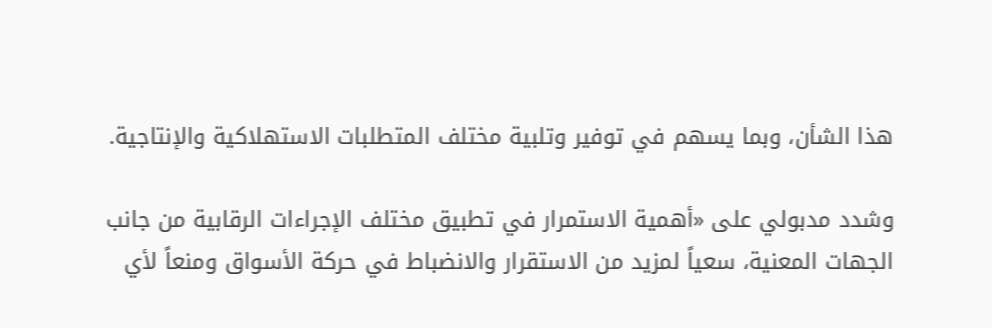هذا الشأن، وبما يسهم في توفير وتلبية مختلف المتطلبات الاستهلاكية والإنتاجية.

وشدد مدبولي على «أهمية الاستمرار في تطبيق مختلف الإجراءات الرقابية من جانب الجهات المعنية، سعياً لمزيد من الاستقرار والانضباط في حركة الأسواق ومنعاً لأي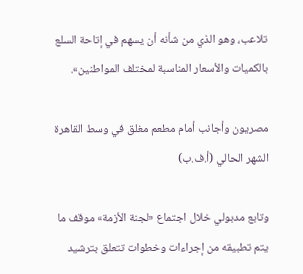تلاعب، وهو الذي من شأنه أن يسهم في إتاحة السلع بالكميات والأسعار المناسبة لمختلف المواطنين».

مصريون وأجانب أمام مطعم مغلق في وسط القاهرة الشهر الحالي (أ.ف.ب)

وتابع مدبولي خلال اجتماع «لجنة الأزمة» موقف ما يتم تطبيقه من إجراءات وخطوات تتعلق بترشيد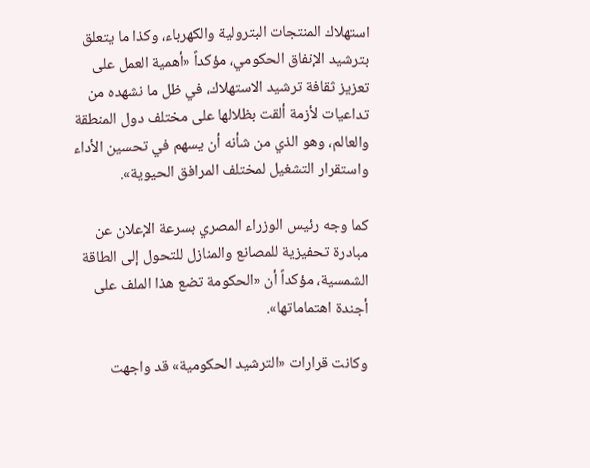استهلاك المنتجات البترولية والكهرباء، وكذا ما يتعلق بترشيد الإنفاق الحكومي، مؤكداً «أهمية العمل على تعزيز ثقافة ترشيد الاستهلاك، في ظل ما نشهده من تداعيات لأزمة ألقت بظلالها على مختلف دول المنطقة والعالم، وهو الذي من شأنه أن يسهم في تحسين الأداء واستقرار التشغيل لمختلف المرافق الحيوية».

كما وجه رئيس الوزراء المصري بسرعة الإعلان عن مبادرة تحفيزية للمصانع والمنازل للتحول إلى الطاقة الشمسية، مؤكداً أن «الحكومة تضع هذا الملف على أجندة اهتماماتها».

وكانت قرارات «الترشيد الحكومية» قد واجهت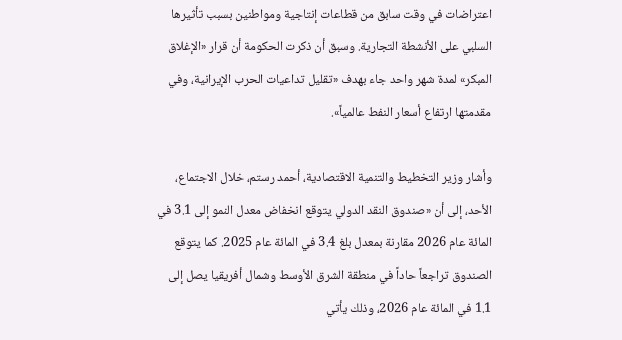اعتراضات في وقت سابق من قطاعات إنتاجية ومواطنين بسبب تأثيرها السلبي على الأنشطة التجارية. وسبق أن ذكرت الحكومة أن قرار «الإغلاق المبكر» لمدة شهر واحد جاء بهدف «تقليل تداعيات الحرب الإيرانية، وفي مقدمتها ارتفاع أسعار النفط عالمياً».

وأشار وزير التخطيط والتنمية الاقتصادية، أحمد رستم، خلال الاجتماع، الأحد، إلى أن «صندوق النقد الدولي يتوقع انخفاض معدل النمو إلى 3.1 في المائة عام 2026 مقارنة بمعدل بلغ 3.4 في المائة عام 2025. كما يتوقع الصندوق تراجعاً حاداً في منطقة الشرق الأوسط وشمال أفريقيا يصل إلى 1.1 في المائة عام 2026، وذلك يأتي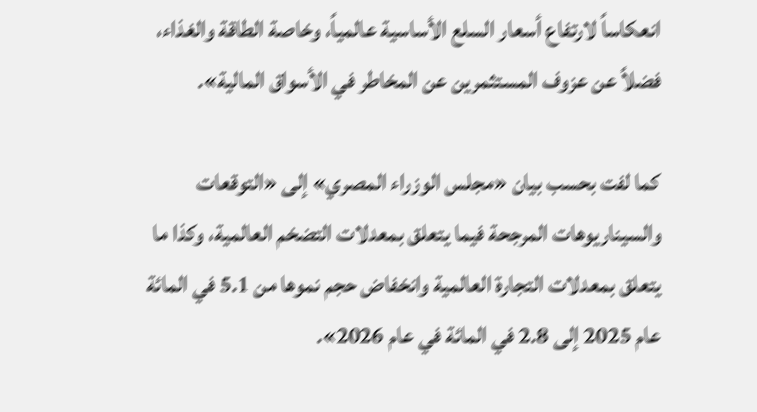انعكاساً لارتفاع أسعار السلع الأساسية عالمياً، وخاصة الطاقة والغذاء، فضلاً عن عزوف المستثمرين عن المخاطر في الأسواق المالية».

كما لفت بحسب بيان «مجلس الوزراء المصري» إلى «التوقعات والسيناريوهات المرجحة فيما يتعلق بمعدلات التضخم العالمية، وكذا ما يتعلق بمعدلات التجارة العالمية وانخفاض حجم نموها من 5.1 في المائة عام 2025 إلى 2.8 في المائة في عام 2026».